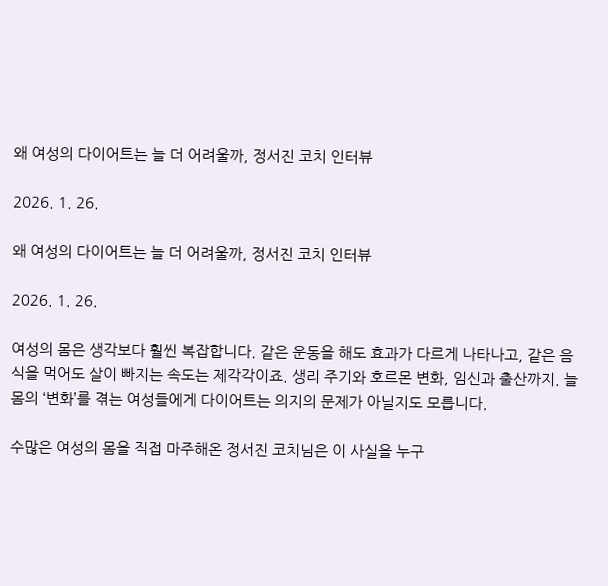왜 여성의 다이어트는 늘 더 어려울까, 정서진 코치 인터뷰

2026. 1. 26.

왜 여성의 다이어트는 늘 더 어려울까, 정서진 코치 인터뷰

2026. 1. 26.

여성의 몸은 생각보다 훨씬 복잡합니다. 같은 운동을 해도 효과가 다르게 나타나고, 같은 음식을 먹어도 살이 빠지는 속도는 제각각이죠. 생리 주기와 호르몬 변화, 임신과 출산까지. 늘 몸의 ‘변화’를 겪는 여성들에게 다이어트는 의지의 문제가 아닐지도 모릅니다.

수많은 여성의 몸을 직접 마주해온 정서진 코치님은 이 사실을 누구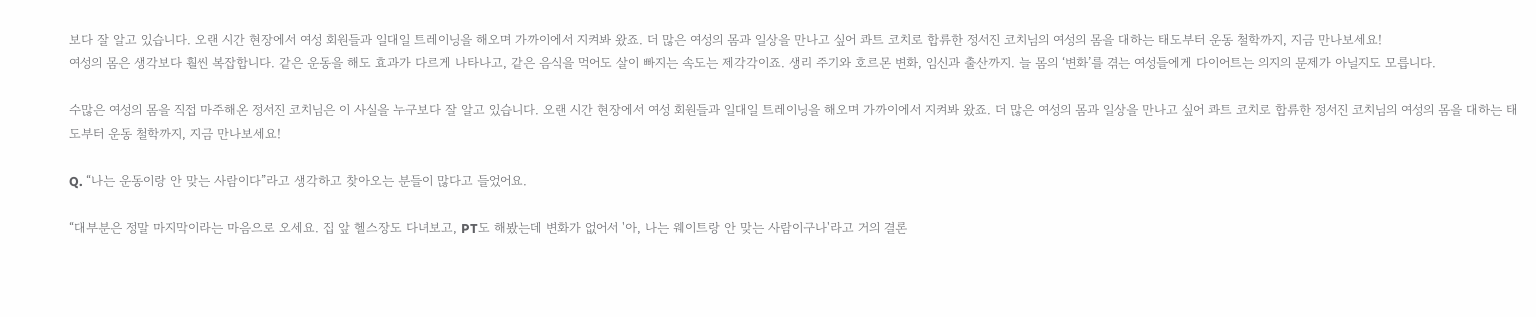보다 잘 알고 있습니다. 오랜 시간 현장에서 여성 회원들과 일대일 트레이닝을 해오며 가까이에서 지켜봐 왔죠. 더 많은 여성의 몸과 일상을 만나고 싶어 콰트 코치로 합류한 정서진 코치님의 여성의 몸을 대하는 태도부터 운동 철학까지, 지금 만나보세요!
여성의 몸은 생각보다 훨씬 복잡합니다. 같은 운동을 해도 효과가 다르게 나타나고, 같은 음식을 먹어도 살이 빠지는 속도는 제각각이죠. 생리 주기와 호르몬 변화, 임신과 출산까지. 늘 몸의 ‘변화’를 겪는 여성들에게 다이어트는 의지의 문제가 아닐지도 모릅니다.

수많은 여성의 몸을 직접 마주해온 정서진 코치님은 이 사실을 누구보다 잘 알고 있습니다. 오랜 시간 현장에서 여성 회원들과 일대일 트레이닝을 해오며 가까이에서 지켜봐 왔죠. 더 많은 여성의 몸과 일상을 만나고 싶어 콰트 코치로 합류한 정서진 코치님의 여성의 몸을 대하는 태도부터 운동 철학까지, 지금 만나보세요!

Q. “나는 운동이랑 안 맞는 사람이다”라고 생각하고 찾아오는 분들이 많다고 들었어요.

“대부분은 정말 마지막이라는 마음으로 오세요. 집 앞 헬스장도 다녀보고, PT도 해봤는데 변화가 없어서 '아, 나는 웨이트랑 안 맞는 사람이구나'라고 거의 결론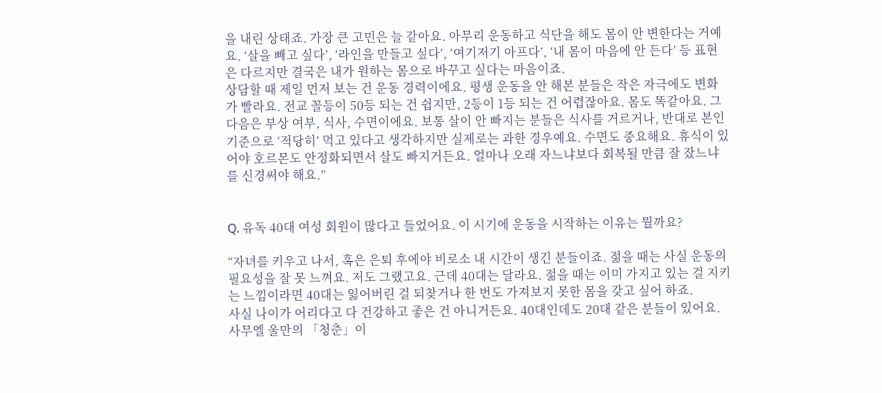을 내린 상태죠. 가장 큰 고민은 늘 같아요. 아무리 운동하고 식단을 해도 몸이 안 변한다는 거예요. ‘살을 빼고 싶다’, ‘라인을 만들고 싶다’, ‘여기저기 아프다’, ‘내 몸이 마음에 안 든다’ 등 표현은 다르지만 결국은 내가 원하는 몸으로 바꾸고 싶다는 마음이죠.
상담할 때 제일 먼저 보는 건 운동 경력이에요. 평생 운동을 안 해본 분들은 작은 자극에도 변화가 빨라요. 전교 꼴등이 50등 되는 건 쉽지만, 2등이 1등 되는 건 어렵잖아요. 몸도 똑같아요. 그 다음은 부상 여부, 식사, 수면이에요. 보통 살이 안 빠지는 분들은 식사를 거르거나, 반대로 본인 기준으로 ‘적당히’ 먹고 있다고 생각하지만 실제로는 과한 경우예요. 수면도 중요해요. 휴식이 있어야 호르몬도 안정화되면서 살도 빠지거든요. 얼마나 오래 자느냐보다 회복될 만큼 잘 잤느냐를 신경써야 해요.”


Q. 유독 40대 여성 회원이 많다고 들었어요. 이 시기에 운동을 시작하는 이유는 뭘까요?

“자녀를 키우고 나서, 혹은 은퇴 후에야 비로소 내 시간이 생긴 분들이죠. 젊을 때는 사실 운동의 필요성을 잘 못 느껴요. 저도 그랬고요. 근데 40대는 달라요. 젊을 때는 이미 가지고 있는 걸 지키는 느낌이라면 40대는 잃어버린 걸 되찾거나 한 번도 가져보지 못한 몸을 갖고 싶어 하죠.
사실 나이가 어리다고 다 건강하고 좋은 건 아니거든요. 40대인데도 20대 같은 분들이 있어요. 사무엘 울만의 「청춘」이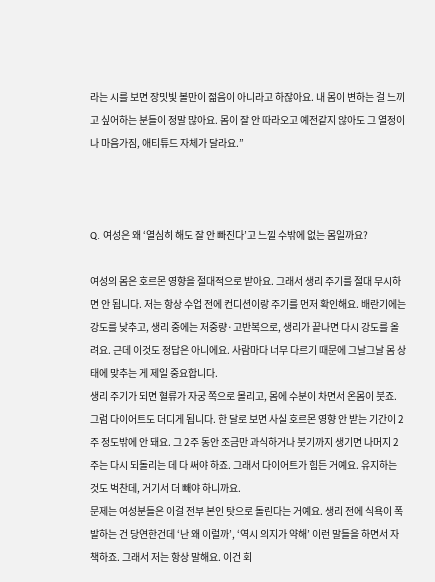라는 시를 보면 장밋빛 볼만이 젊음이 아니라고 하잖아요. 내 몸이 변하는 걸 느끼고 싶어하는 분들이 정말 많아요. 몸이 잘 안 따라오고 예전같지 않아도 그 열정이나 마음가짐, 애티튜드 자체가 달라요.”



Q. 여성은 왜 ‘열심히 해도 잘 안 빠진다’고 느낄 수밖에 없는 몸일까요?

여성의 몸은 호르몬 영향을 절대적으로 받아요. 그래서 생리 주기를 절대 무시하면 안 됩니다. 저는 항상 수업 전에 컨디션이랑 주기를 먼저 확인해요. 배란기에는 강도를 낮추고, 생리 중에는 저중량·고반복으로, 생리가 끝나면 다시 강도를 올려요. 근데 이것도 정답은 아니에요. 사람마다 너무 다르기 때문에 그날그날 몸 상태에 맞추는 게 제일 중요합니다.
생리 주기가 되면 혈류가 자궁 쪽으로 몰리고, 몸에 수분이 차면서 온몸이 붓죠. 그럼 다이어트도 더디게 됩니다. 한 달로 보면 사실 호르몬 영향 안 받는 기간이 2주 정도밖에 안 돼요. 그 2주 동안 조금만 과식하거나 붓기까지 생기면 나머지 2주는 다시 되돌리는 데 다 써야 하죠. 그래서 다이어트가 힘든 거예요. 유지하는 것도 벅찬데, 거기서 더 빼야 하니까요.
문제는 여성분들은 이걸 전부 본인 탓으로 돌린다는 거예요. 생리 전에 식욕이 폭발하는 건 당연한건데 ‘난 왜 이럴까’, ‘역시 의지가 약해’ 이런 말들을 하면서 자책하죠. 그래서 저는 항상 말해요. 이건 회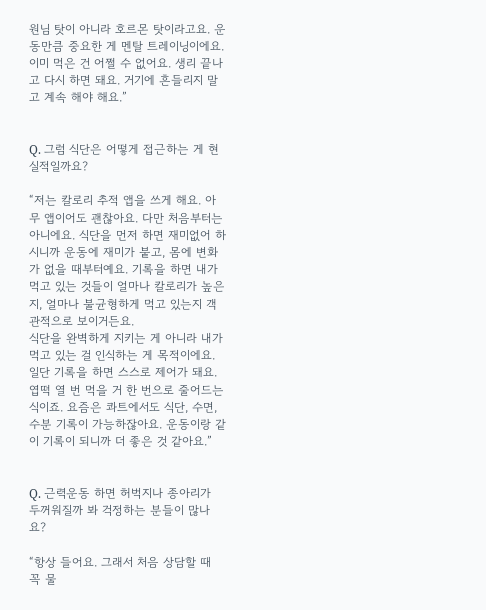원님 탓이 아니라 호르몬 탓이라고요. 운동만큼 중요한 게 멘탈 트레이닝이에요. 이미 먹은 건 어쩔 수 없어요. 생리 끝나고 다시 하면 돼요. 거기에 흔들리지 말고 계속 해야 해요.”


Q. 그럼 식단은 어떻게 접근하는 게 현실적일까요?

“저는 칼로리 추적 앱을 쓰게 해요. 아무 앱이어도 괜찮아요. 다만 처음부터는 아니에요. 식단을 먼저 하면 재미없어 하시니까 운동에 재미가 붙고, 몸에 변화가 없을 때부터예요. 기록을 하면 내가 먹고 있는 것들이 얼마나 칼로리가 높은지, 얼마나 불균형하게 먹고 있는지 객관적으로 보이거든요.
식단을 완벽하게 지키는 게 아니라 내가 먹고 있는 걸 인식하는 게 목적이에요. 일단 기록을 하면 스스로 제어가 돼요. 엽떡 열 번 먹을 거 한 번으로 줄어드는 식이죠. 요즘은 콰트에서도 식단, 수면, 수분 기록이 가능하잖아요. 운동이랑 같이 기록이 되니까 더 좋은 것 같아요.”


Q. 근력운동 하면 허벅지나 종아리가 두꺼워질까 봐 걱정하는 분들이 많나요?

“항상 들어요. 그래서 처음 상담할 때 꼭 물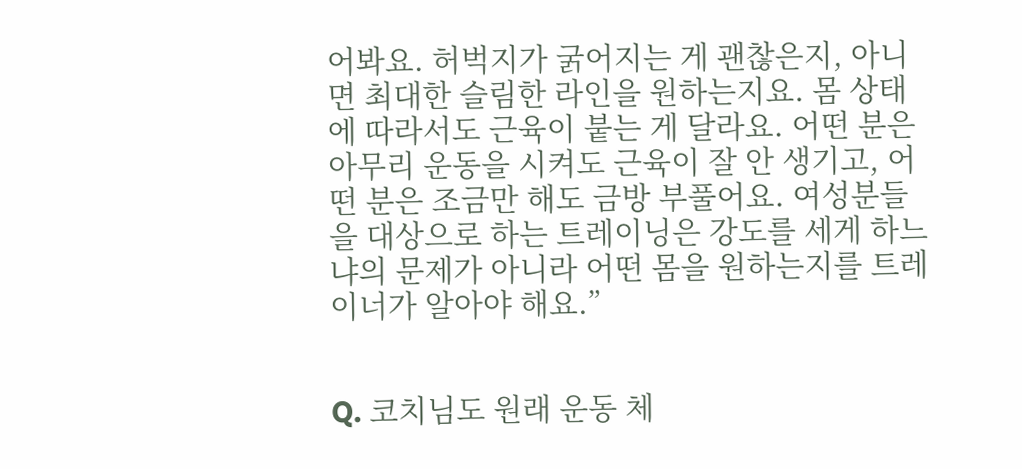어봐요. 허벅지가 굵어지는 게 괜찮은지, 아니면 최대한 슬림한 라인을 원하는지요. 몸 상태에 따라서도 근육이 붙는 게 달라요. 어떤 분은 아무리 운동을 시켜도 근육이 잘 안 생기고, 어떤 분은 조금만 해도 금방 부풀어요. 여성분들을 대상으로 하는 트레이닝은 강도를 세게 하느냐의 문제가 아니라 어떤 몸을 원하는지를 트레이너가 알아야 해요.”


Q. 코치님도 원래 운동 체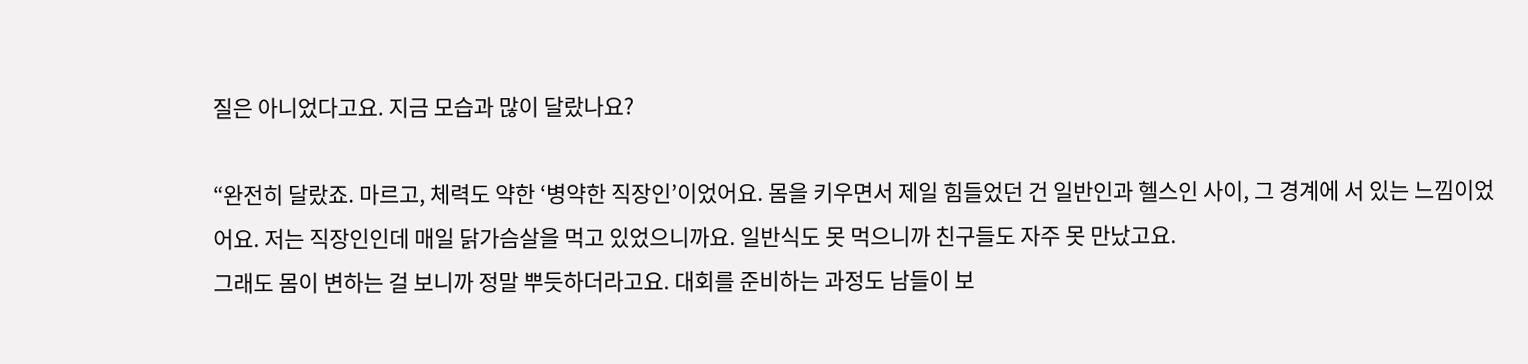질은 아니었다고요. 지금 모습과 많이 달랐나요?

“완전히 달랐죠. 마르고, 체력도 약한 ‘병약한 직장인’이었어요. 몸을 키우면서 제일 힘들었던 건 일반인과 헬스인 사이, 그 경계에 서 있는 느낌이었어요. 저는 직장인인데 매일 닭가슴살을 먹고 있었으니까요. 일반식도 못 먹으니까 친구들도 자주 못 만났고요.
그래도 몸이 변하는 걸 보니까 정말 뿌듯하더라고요. 대회를 준비하는 과정도 남들이 보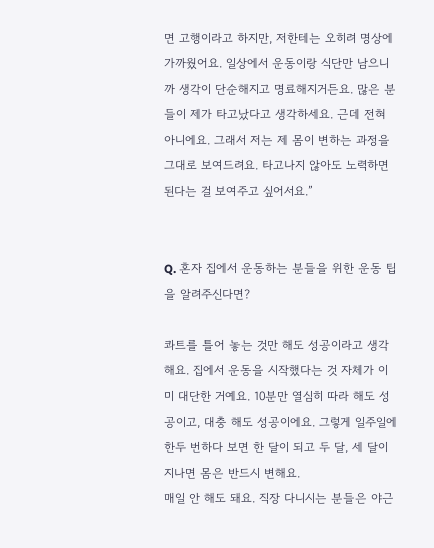면 고행이라고 하지만, 저한테는 오히려 명상에 가까웠어요. 일상에서 운동이랑 식단만 남으니까 생각이 단순해지고 명료해지거든요. 많은 분들이 제가 타고났다고 생각하세요. 근데 전혀 아니에요. 그래서 저는 제 몸이 변하는 과정을 그대로 보여드려요. 타고나지 않아도 노력하면 된다는 걸 보여주고 싶어서요.”


Q. 혼자 집에서 운동하는 분들을 위한 운동 팁을 알려주신다면?

콰트를 틀어 놓는 것만 해도 성공이라고 생각해요. 집에서 운동을 시작했다는 것 자체가 이미 대단한 거예요. 10분만 열심히 따라 해도 성공이고, 대충 해도 성공이에요. 그렇게 일주일에 한두 번하다 보면 한 달이 되고 두 달, 세 달이 지나면 몸은 반드시 변해요.
매일 안 해도 돼요. 직장 다니시는 분들은 야근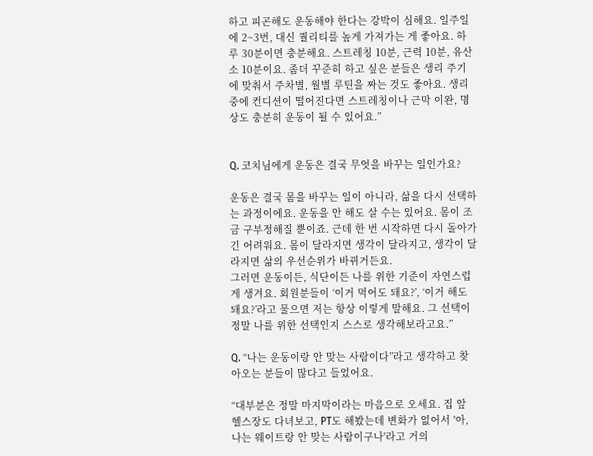하고 피곤해도 운동해야 한다는 강박이 심해요. 일주일에 2~3번, 대신 퀄리티를 높게 가져가는 게 좋아요. 하루 30분이면 충분해요. 스트레칭 10분, 근력 10분, 유산소 10분이요. 좀더 꾸준히 하고 싶은 분들은 생리 주기에 맞춰서 주차별, 월별 루틴을 짜는 것도 좋아요. 생리 중에 컨디션이 떨어진다면 스트레칭이나 근막 이완, 명상도 충분히 운동이 될 수 있어요.”


Q. 코치님에게 운동은 결국 무엇을 바꾸는 일인가요?

운동은 결국 몸을 바꾸는 일이 아니라, 삶을 다시 선택하는 과정이에요. 운동을 안 해도 살 수는 있어요. 몸이 조금 구부정해질 뿐이죠. 근데 한 번 시작하면 다시 돌아가긴 어려워요. 몸이 달라지면 생각이 달라지고, 생각이 달라지면 삶의 우선순위가 바뀌거든요.
그러면 운동이든, 식단이든 나를 위한 기준이 자연스럽게 생겨요. 회원분들이 ‘이거 먹어도 돼요?’, ‘이거 해도 돼요?’라고 물으면 저는 항상 이렇게 말해요. 그 선택이 정말 나를 위한 선택인지 스스로 생각해보라고요.”

Q. “나는 운동이랑 안 맞는 사람이다”라고 생각하고 찾아오는 분들이 많다고 들었어요.

“대부분은 정말 마지막이라는 마음으로 오세요. 집 앞 헬스장도 다녀보고, PT도 해봤는데 변화가 없어서 '아, 나는 웨이트랑 안 맞는 사람이구나'라고 거의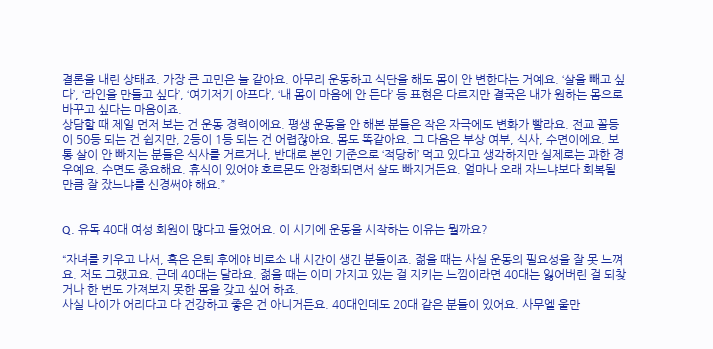결론을 내린 상태죠. 가장 큰 고민은 늘 같아요. 아무리 운동하고 식단을 해도 몸이 안 변한다는 거예요. ‘살을 빼고 싶다’, ‘라인을 만들고 싶다’, ‘여기저기 아프다’, ‘내 몸이 마음에 안 든다’ 등 표현은 다르지만 결국은 내가 원하는 몸으로 바꾸고 싶다는 마음이죠.
상담할 때 제일 먼저 보는 건 운동 경력이에요. 평생 운동을 안 해본 분들은 작은 자극에도 변화가 빨라요. 전교 꼴등이 50등 되는 건 쉽지만, 2등이 1등 되는 건 어렵잖아요. 몸도 똑같아요. 그 다음은 부상 여부, 식사, 수면이에요. 보통 살이 안 빠지는 분들은 식사를 거르거나, 반대로 본인 기준으로 ‘적당히’ 먹고 있다고 생각하지만 실제로는 과한 경우예요. 수면도 중요해요. 휴식이 있어야 호르몬도 안정화되면서 살도 빠지거든요. 얼마나 오래 자느냐보다 회복될 만큼 잘 잤느냐를 신경써야 해요.”


Q. 유독 40대 여성 회원이 많다고 들었어요. 이 시기에 운동을 시작하는 이유는 뭘까요?

“자녀를 키우고 나서, 혹은 은퇴 후에야 비로소 내 시간이 생긴 분들이죠. 젊을 때는 사실 운동의 필요성을 잘 못 느껴요. 저도 그랬고요. 근데 40대는 달라요. 젊을 때는 이미 가지고 있는 걸 지키는 느낌이라면 40대는 잃어버린 걸 되찾거나 한 번도 가져보지 못한 몸을 갖고 싶어 하죠.
사실 나이가 어리다고 다 건강하고 좋은 건 아니거든요. 40대인데도 20대 같은 분들이 있어요. 사무엘 울만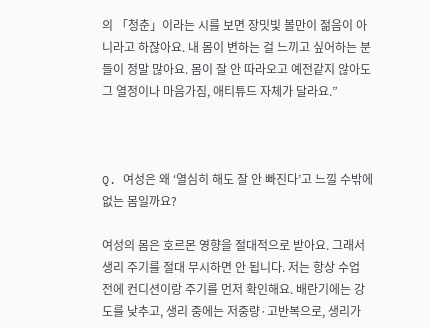의 「청춘」이라는 시를 보면 장밋빛 볼만이 젊음이 아니라고 하잖아요. 내 몸이 변하는 걸 느끼고 싶어하는 분들이 정말 많아요. 몸이 잘 안 따라오고 예전같지 않아도 그 열정이나 마음가짐, 애티튜드 자체가 달라요.”



Q. 여성은 왜 ‘열심히 해도 잘 안 빠진다’고 느낄 수밖에 없는 몸일까요?

여성의 몸은 호르몬 영향을 절대적으로 받아요. 그래서 생리 주기를 절대 무시하면 안 됩니다. 저는 항상 수업 전에 컨디션이랑 주기를 먼저 확인해요. 배란기에는 강도를 낮추고, 생리 중에는 저중량·고반복으로, 생리가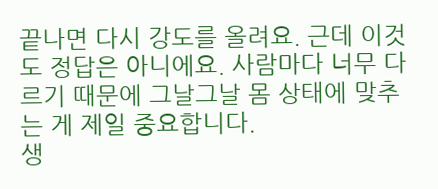끝나면 다시 강도를 올려요. 근데 이것도 정답은 아니에요. 사람마다 너무 다르기 때문에 그날그날 몸 상태에 맞추는 게 제일 중요합니다.
생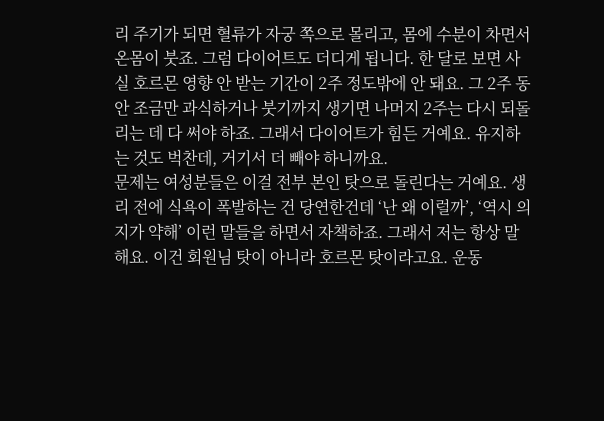리 주기가 되면 혈류가 자궁 쪽으로 몰리고, 몸에 수분이 차면서 온몸이 붓죠. 그럼 다이어트도 더디게 됩니다. 한 달로 보면 사실 호르몬 영향 안 받는 기간이 2주 정도밖에 안 돼요. 그 2주 동안 조금만 과식하거나 붓기까지 생기면 나머지 2주는 다시 되돌리는 데 다 써야 하죠. 그래서 다이어트가 힘든 거예요. 유지하는 것도 벅찬데, 거기서 더 빼야 하니까요.
문제는 여성분들은 이걸 전부 본인 탓으로 돌린다는 거예요. 생리 전에 식욕이 폭발하는 건 당연한건데 ‘난 왜 이럴까’, ‘역시 의지가 약해’ 이런 말들을 하면서 자책하죠. 그래서 저는 항상 말해요. 이건 회원님 탓이 아니라 호르몬 탓이라고요. 운동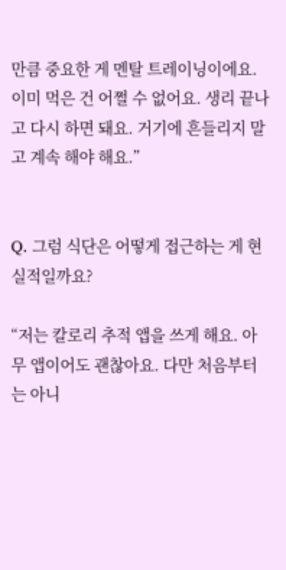만큼 중요한 게 멘탈 트레이닝이에요. 이미 먹은 건 어쩔 수 없어요. 생리 끝나고 다시 하면 돼요. 거기에 흔들리지 말고 계속 해야 해요.”


Q. 그럼 식단은 어떻게 접근하는 게 현실적일까요?

“저는 칼로리 추적 앱을 쓰게 해요. 아무 앱이어도 괜찮아요. 다만 처음부터는 아니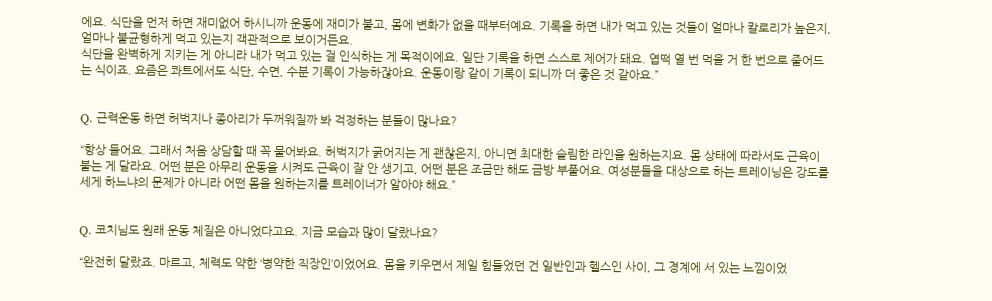에요. 식단을 먼저 하면 재미없어 하시니까 운동에 재미가 붙고, 몸에 변화가 없을 때부터예요. 기록을 하면 내가 먹고 있는 것들이 얼마나 칼로리가 높은지, 얼마나 불균형하게 먹고 있는지 객관적으로 보이거든요.
식단을 완벽하게 지키는 게 아니라 내가 먹고 있는 걸 인식하는 게 목적이에요. 일단 기록을 하면 스스로 제어가 돼요. 엽떡 열 번 먹을 거 한 번으로 줄어드는 식이죠. 요즘은 콰트에서도 식단, 수면, 수분 기록이 가능하잖아요. 운동이랑 같이 기록이 되니까 더 좋은 것 같아요.”


Q. 근력운동 하면 허벅지나 종아리가 두꺼워질까 봐 걱정하는 분들이 많나요?

“항상 들어요. 그래서 처음 상담할 때 꼭 물어봐요. 허벅지가 굵어지는 게 괜찮은지, 아니면 최대한 슬림한 라인을 원하는지요. 몸 상태에 따라서도 근육이 붙는 게 달라요. 어떤 분은 아무리 운동을 시켜도 근육이 잘 안 생기고, 어떤 분은 조금만 해도 금방 부풀어요. 여성분들을 대상으로 하는 트레이닝은 강도를 세게 하느냐의 문제가 아니라 어떤 몸을 원하는지를 트레이너가 알아야 해요.”


Q. 코치님도 원래 운동 체질은 아니었다고요. 지금 모습과 많이 달랐나요?

“완전히 달랐죠. 마르고, 체력도 약한 ‘병약한 직장인’이었어요. 몸을 키우면서 제일 힘들었던 건 일반인과 헬스인 사이, 그 경계에 서 있는 느낌이었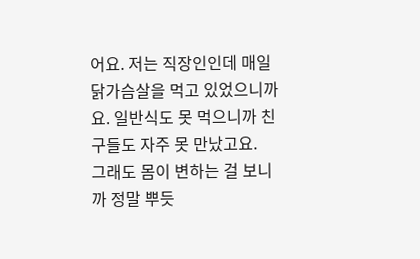어요. 저는 직장인인데 매일 닭가슴살을 먹고 있었으니까요. 일반식도 못 먹으니까 친구들도 자주 못 만났고요.
그래도 몸이 변하는 걸 보니까 정말 뿌듯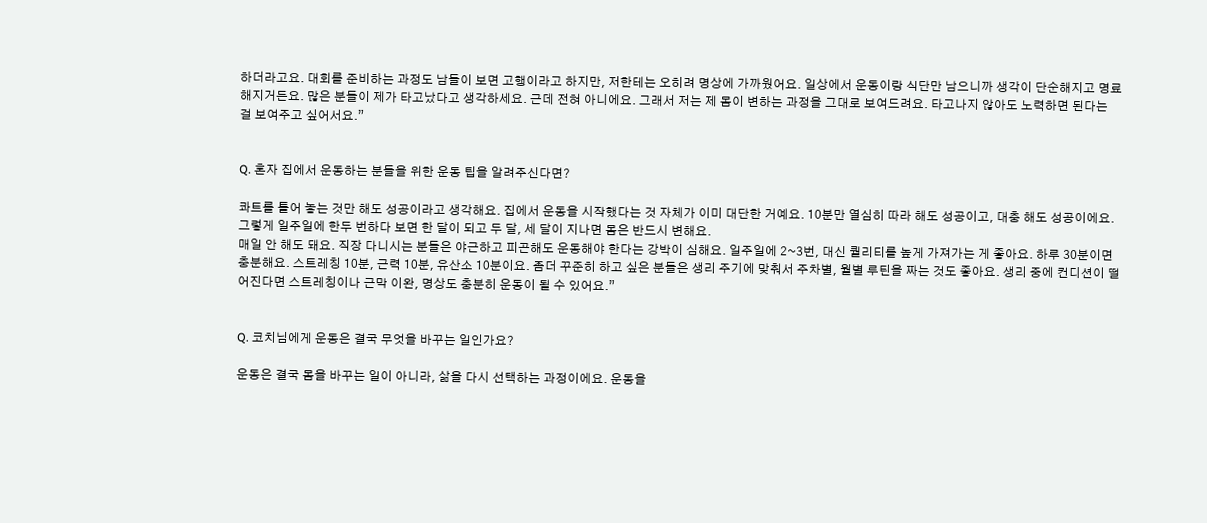하더라고요. 대회를 준비하는 과정도 남들이 보면 고행이라고 하지만, 저한테는 오히려 명상에 가까웠어요. 일상에서 운동이랑 식단만 남으니까 생각이 단순해지고 명료해지거든요. 많은 분들이 제가 타고났다고 생각하세요. 근데 전혀 아니에요. 그래서 저는 제 몸이 변하는 과정을 그대로 보여드려요. 타고나지 않아도 노력하면 된다는 걸 보여주고 싶어서요.”


Q. 혼자 집에서 운동하는 분들을 위한 운동 팁을 알려주신다면?

콰트를 틀어 놓는 것만 해도 성공이라고 생각해요. 집에서 운동을 시작했다는 것 자체가 이미 대단한 거예요. 10분만 열심히 따라 해도 성공이고, 대충 해도 성공이에요. 그렇게 일주일에 한두 번하다 보면 한 달이 되고 두 달, 세 달이 지나면 몸은 반드시 변해요.
매일 안 해도 돼요. 직장 다니시는 분들은 야근하고 피곤해도 운동해야 한다는 강박이 심해요. 일주일에 2~3번, 대신 퀄리티를 높게 가져가는 게 좋아요. 하루 30분이면 충분해요. 스트레칭 10분, 근력 10분, 유산소 10분이요. 좀더 꾸준히 하고 싶은 분들은 생리 주기에 맞춰서 주차별, 월별 루틴을 짜는 것도 좋아요. 생리 중에 컨디션이 떨어진다면 스트레칭이나 근막 이완, 명상도 충분히 운동이 될 수 있어요.”


Q. 코치님에게 운동은 결국 무엇을 바꾸는 일인가요?

운동은 결국 몸을 바꾸는 일이 아니라, 삶을 다시 선택하는 과정이에요. 운동을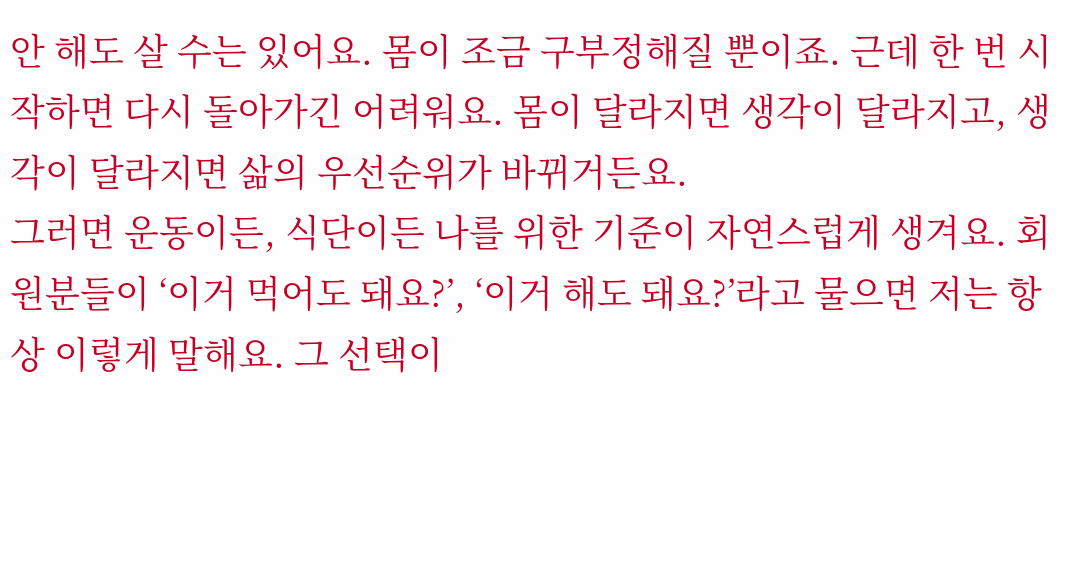안 해도 살 수는 있어요. 몸이 조금 구부정해질 뿐이죠. 근데 한 번 시작하면 다시 돌아가긴 어려워요. 몸이 달라지면 생각이 달라지고, 생각이 달라지면 삶의 우선순위가 바뀌거든요.
그러면 운동이든, 식단이든 나를 위한 기준이 자연스럽게 생겨요. 회원분들이 ‘이거 먹어도 돼요?’, ‘이거 해도 돼요?’라고 물으면 저는 항상 이렇게 말해요. 그 선택이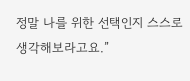정말 나를 위한 선택인지 스스로 생각해보라고요.”